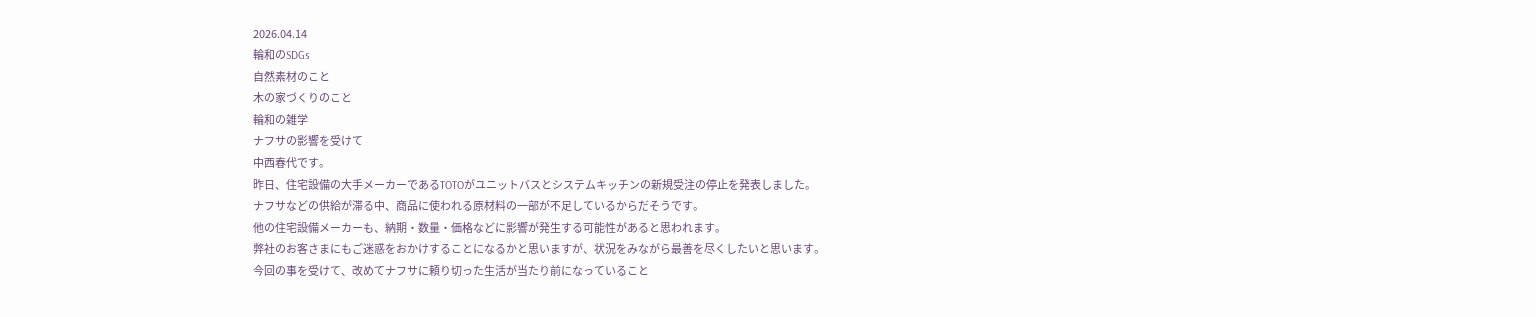2026.04.14
輪和のSDGs
自然素材のこと
木の家づくりのこと
輪和の雑学
ナフサの影響を受けて
中西春代です。
昨日、住宅設備の大手メーカーであるTOTOがユニットバスとシステムキッチンの新規受注の停止を発表しました。
ナフサなどの供給が滞る中、商品に使われる原材料の一部が不足しているからだそうです。
他の住宅設備メーカーも、納期・数量・価格などに影響が発生する可能性があると思われます。
弊社のお客さまにもご迷惑をおかけすることになるかと思いますが、状況をみながら最善を尽くしたいと思います。
今回の事を受けて、改めてナフサに頼り切った生活が当たり前になっていること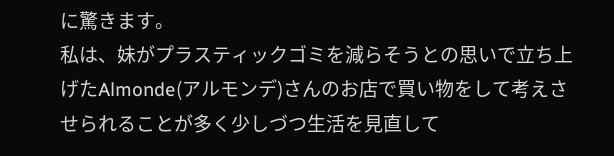に驚きます。
私は、妹がプラスティックゴミを減らそうとの思いで立ち上げたAlmonde(アルモンデ)さんのお店で買い物をして考えさせられることが多く少しづつ生活を見直して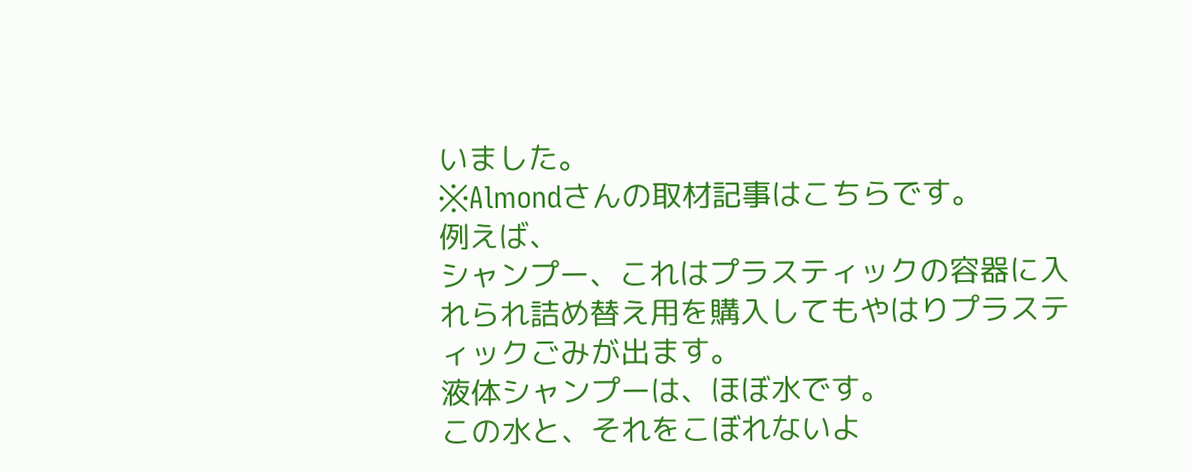いました。
※Almondさんの取材記事はこちらです。
例えば、
シャンプー、これはプラスティックの容器に入れられ詰め替え用を購入してもやはりプラスティックごみが出ます。
液体シャンプーは、ほぼ水です。
この水と、それをこぼれないよ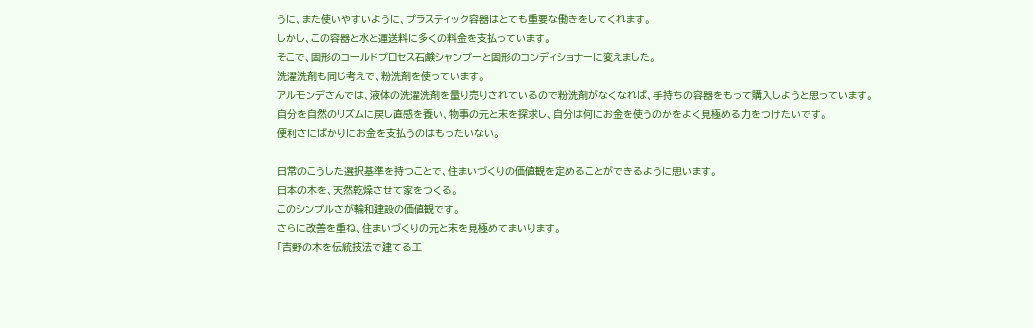うに、また使いやすいように、プラスティック容器はとても重要な働きをしてくれます。
しかし、この容器と水と運送料に多くの料金を支払っています。
そこで、固形のコールドプロセス石鹸シャンプーと固形のコンディショナーに変えました。
洗濯洗剤も同じ考えで、粉洗剤を使っています。
アルモンデさんでは、液体の洗濯洗剤を量り売りされているので粉洗剤がなくなれば、手持ちの容器をもって購入しようと思っています。
自分を自然のリズムに戻し直感を養い、物事の元と末を探求し、自分は何にお金を使うのかをよく見極める力をつけたいです。
便利さにばかりにお金を支払うのはもったいない。

日常のこうした選択基準を持つことで、住まいづくりの価値観を定めることができるように思います。
日本の木を、天然乾燥させて家をつくる。
このシンプルさが輪和建設の価値観です。
さらに改善を重ね、住まいづくりの元と末を見極めてまいります。
「吉野の木を伝統技法で建てる工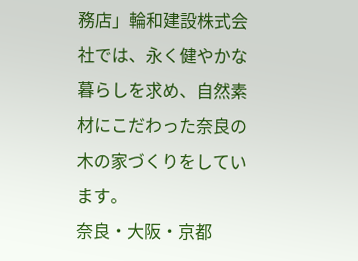務店」輪和建設株式会社では、永く健やかな暮らしを求め、自然素材にこだわった奈良の木の家づくりをしています。
奈良・大阪・京都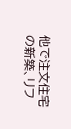他で注文住宅の新築、リフ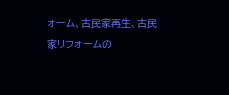ォーム、古民家再生、古民家リフォームの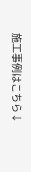施工事例はこちら↓